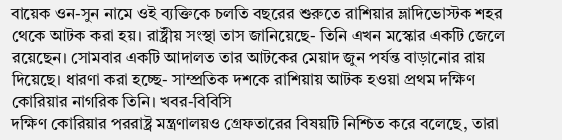বায়েক ওন-সুন নামে ওই ব্যক্তিকে চলতি বছরের শুরুতে রাশিয়ার ভ্লাদিভোস্টক শহর থেকে আটক করা হয়। রাষ্ট্রীয় সংস্থা তাস জানিয়েছে- তিনি এখন মস্কোর একটি জেলে রয়েছেন। সোমবার একটি আদালত তার আটকের মেয়াদ জুন পর্যন্ত বাড়ানোর রায় দিয়েছে। ধারণা করা হচ্ছে- সাম্প্রতিক দশকে রাশিয়ায় আটক হওয়া প্রথম দক্ষিণ কোরিয়ার নাগরিক তিনি। খবর-বিবিসি
দক্ষিণ কোরিয়ার পররাষ্ট্র মন্ত্রণালয়ও গ্রেফতারের বিষয়টি নিশ্চিত করে বলেছে, তারা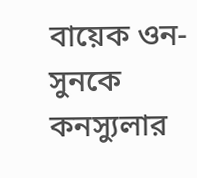বায়েক ওন-সুনকে কনস্যুলার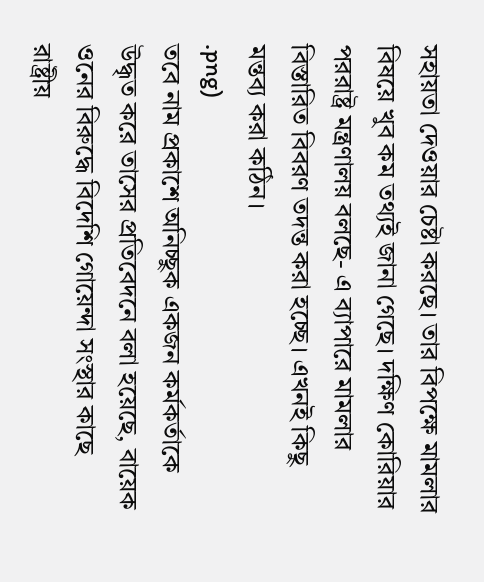সহায়তা দেওয়ার চেষ্টা করছে। তার বিপক্ষে মামলার বিষয়ে খুব কম তথ্যই জানা গেছে। দক্ষিণ কোরিয়ার পররাষ্ট্র মন্ত্রণালয় বলছে- এ ব্যাপারে মামলার বিস্তারিত বিবরণ তদন্ত করা হচ্ছে। এখনই কিছু মন্তব্য করা কঠিন।
.png)
তবে নাম প্রকাশে অনিচ্ছুক একজন কর্মকর্তাকে উদ্ধৃত করে তাসের প্রতিবেদনে বলা হয়েছে, বায়েক ওনের বিরুদ্ধে বিদেশি গোয়েন্দা সংস্থার কাছে রাষ্ট্রীয়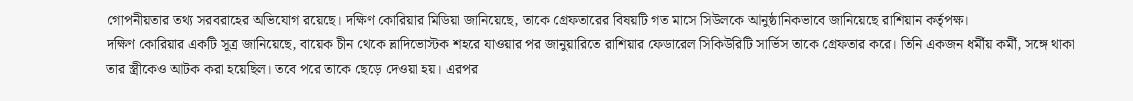গোপনীয়তার তথ্য সরবরাহের অভিযোগ রয়েছে। দক্ষিণ কোরিয়ার মিডিয়া জানিয়েছে, তাকে গ্রেফতারের বিষয়টি গত মাসে সিউলকে আনুষ্ঠানিকভাবে জানিয়েছে রাশিয়ান কর্তৃপক্ষ।
দক্ষিণ কোরিয়ার একটি সূত্র জানিয়েছে, বায়েক চীন থেকে ভ্লাদিভোস্টক শহরে যাওয়ার পর জানুয়ারিতে রাশিয়ার ফেডারেল সিকিউরিটি সার্ভিস তাকে গ্রেফতার করে। তিনি একজন ধর্মীয় কর্মী, সঙ্গে থাকা তার স্ত্রীকেও আটক করা হয়েছিল। তবে পরে তাকে ছেড়ে দেওয়া হয়। এরপর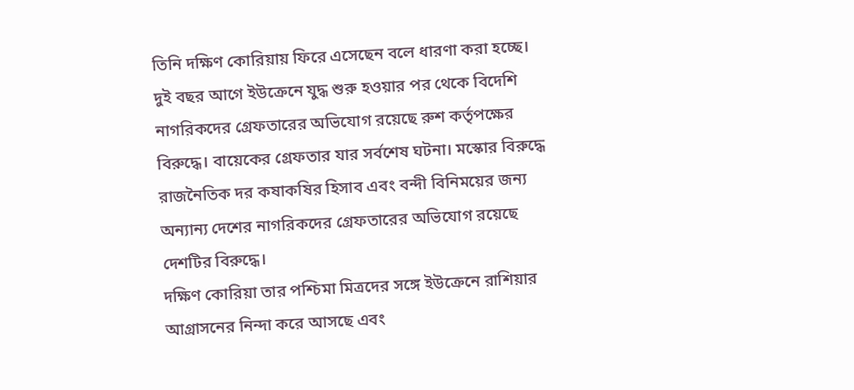তিনি দক্ষিণ কোরিয়ায় ফিরে এসেছেন বলে ধারণা করা হচ্ছে।
দুই বছর আগে ইউক্রেনে যুদ্ধ শুরু হওয়ার পর থেকে বিদেশি নাগরিকদের গ্রেফতারের অভিযোগ রয়েছে রুশ কর্তৃপক্ষের বিরুদ্ধে। বায়েকের গ্রেফতার যার সর্বশেষ ঘটনা। মস্কোর বিরুদ্ধে রাজনৈতিক দর কষাকষির হিসাব এবং বন্দী বিনিময়ের জন্য অন্যান্য দেশের নাগরিকদের গ্রেফতারের অভিযোগ রয়েছে দেশটির বিরুদ্ধে।
দক্ষিণ কোরিয়া তার পশ্চিমা মিত্রদের সঙ্গে ইউক্রেনে রাশিয়ার আগ্রাসনের নিন্দা করে আসছে এবং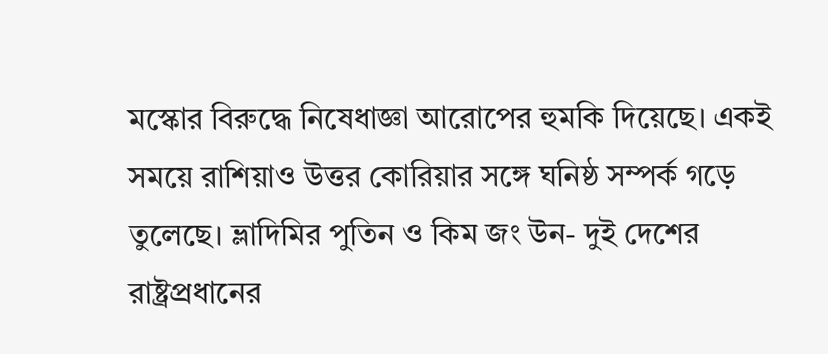মস্কোর বিরুদ্ধে নিষেধাজ্ঞা আরোপের হুমকি দিয়েছে। একই সময়ে রাশিয়াও উত্তর কোরিয়ার সঙ্গে ঘনিষ্ঠ সম্পর্ক গড়ে তুলেছে। ভ্লাদিমির পুতিন ও কিম জং উন- দুই দেশের রাষ্ট্রপ্রধানের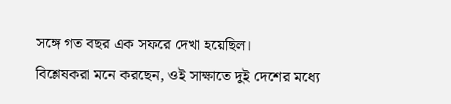সঙ্গে গত বছর এক সফরে দেখা হয়েছিল।
বিশ্লেষকরা মনে করছেন, ওই সাক্ষাতে দুই দেশের মধ্যে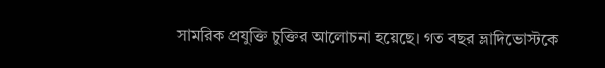সামরিক প্রযুক্তি চুক্তির আলোচনা হয়েছে। গত বছর ভ্লাদিভোস্টকে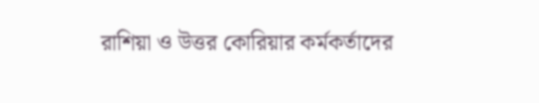রাশিয়া ও উত্তর কোরিয়ার কর্মকর্তাদের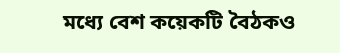মধ্যে বেশ কয়েকটি বৈঠকও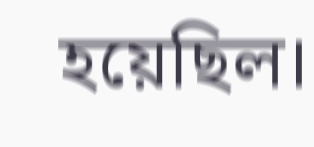হয়েছিল।